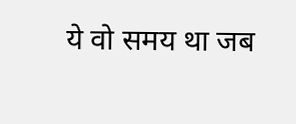ये वो समय था जब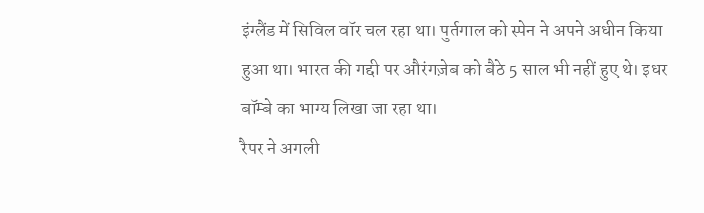इंग्लैंड में सिविल वॉर चल रहा था। पुर्तगाल को स्पेन ने अपने अधीन किया हुआ था। भारत की गद्दी पर औरंगज़ेब को बैठे 5 साल भी नहीं हुए थे। इधर बॉम्बे का भाग्य लिखा जा रहा था।
रैपर ने अगली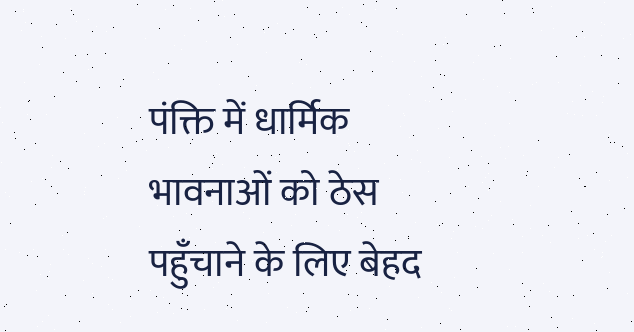पंक्ति में धार्मिक भावनाओं को ठेस पहुँचाने के लिए बेहद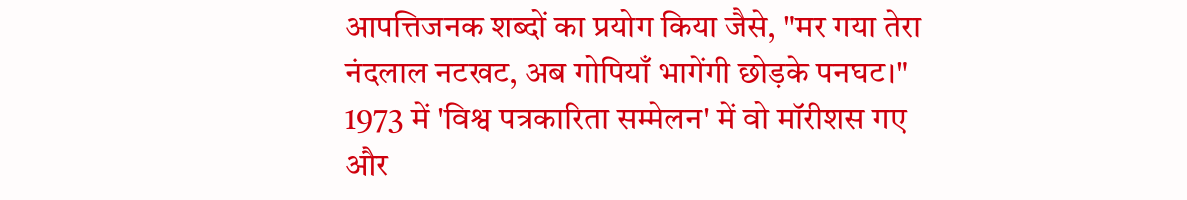आपत्तिजनक शब्दों का प्रयोग किया जैसे, "मर गया तेरा नंदलाल नटखट, अब गोपियाँ भागेंगी छोड़के पनघट।"
1973 में 'विश्व पत्रकारिता सम्मेलन' में वो मॉरीशस गए और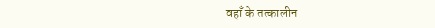वहाँ के तत्कालीन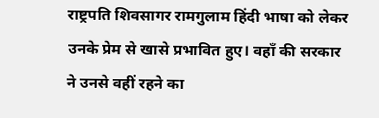राष्ट्रपति शिवसागर रामगुलाम हिंदी भाषा को लेकर उनके प्रेम से खासे प्रभावित हुए। वहाँ की सरकार ने उनसे वहीं रहने का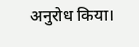अनुरोध किया।